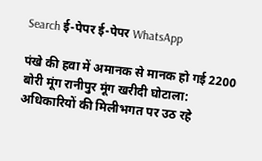Search ई-पेपर ई-पेपर WhatsApp

पंखे की हवा में अमानक से मानक हो गई 2200 बोरी मूंग रानीपुर मूंग खरीदी घोटाला: अधिकारियों की मिलीभगत पर उठ रहे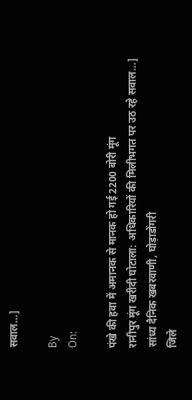सवाल…]

By
On:

पंखे की हवा में अमानक से मानक हो गई 2200 बोरी मूंग
रानीपुर मूंग खरीदी घोटाला: अधिकारियों की मिलीभगत पर उठ रहे सवाल…]
सांध्य दैनिक खबरवाणी, घोड़ाडोंगरी
जिले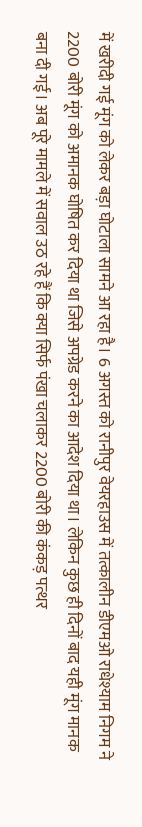में खरीदी गई मूंग को लेकर बड़ा घोटाला सामने आ रहा है। 6 अगस्त को रानीपुर वेयरहाउस में तत्कालीन डीएमओ राधेश्याम निगम ने 2200 बोरी मूंग को अमानक घोषित कर दिया था जिसे अपग्रेड करने का आदेश दिया था। लेकिन कुछ ही दिनों बाद यही मूंग मानक बना दी गई। अब पूरे मामले में सवाल उठ रहे हैं कि क्या सिर्फ पंखा चलाकर 2200 बोरी की कंकड़ पत्थर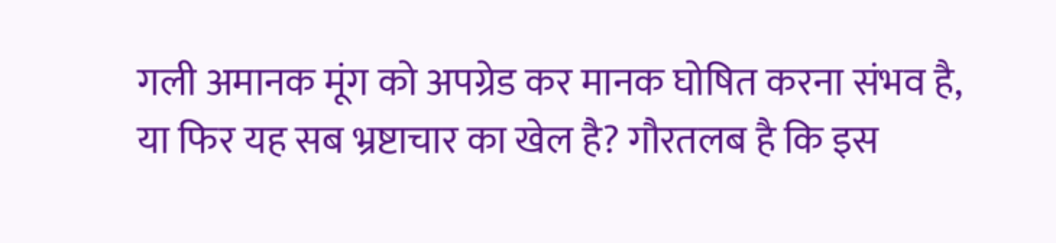गली अमानक मूंग को अपग्रेड कर मानक घोषित करना संभव है, या फिर यह सब भ्रष्टाचार का खेल है? गौरतलब है कि इस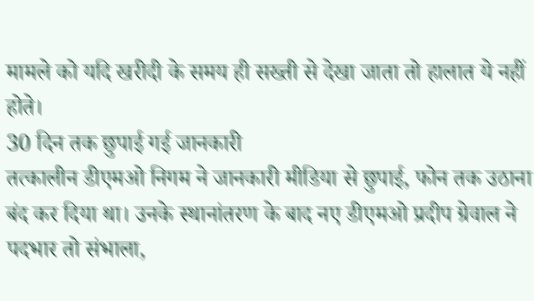मामले को यदि खरीदी के समय ही सख्ती से देखा जाता तो हालात ये नहीं होते।
30 दिन तक छुपाई गई जानकारी
तत्कालीन डीएमओ निगम ने जानकारी मीडिया से छुपाई, फोन तक उठाना बंद कर दिया था। उनके स्थानांतरण के बाद नए डीएमओ प्रदीप ग्रेवाल ने पदभार तो संभाला,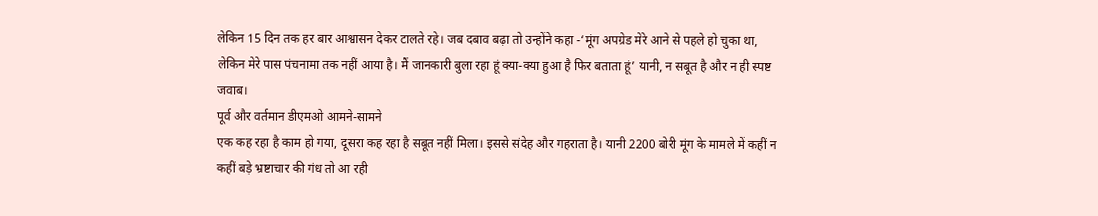लेकिन 15 दिन तक हर बार आश्वासन देकर टालते रहे। जब दबाव बढ़ा तो उन्होंने कहा -‘मूंग अपग्रेड मेरे आने से पहले हो चुका था, लेकिन मेरे पास पंचनामा तक नहीं आया है। मैं जानकारी बुला रहा हूं क्या-क्या हुआ है फिर बताता हूं’ यानी, न सबूत है और न ही स्पष्ट जवाब।
पूर्व और वर्तमान डीएमओ आमने-सामने
एक कह रहा है काम हो गया, दूसरा कह रहा है सबूत नहीं मिला। इससे संदेह और गहराता है। यानी 2200 बोरी मूंग के मामले में कहीं न कहीं बड़े भ्रष्टाचार की गंध तो आ रही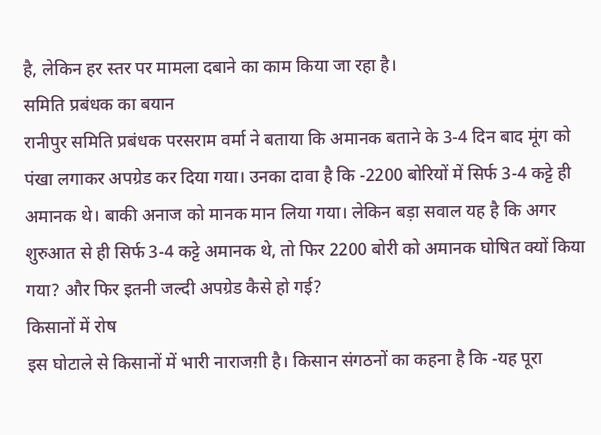है, लेकिन हर स्तर पर मामला दबाने का काम किया जा रहा है।
समिति प्रबंधक का बयान
रानीपुर समिति प्रबंधक परसराम वर्मा ने बताया कि अमानक बताने के 3-4 दिन बाद मूंग को पंखा लगाकर अपग्रेड कर दिया गया। उनका दावा है कि -2200 बोरियों में सिर्फ 3-4 कट्टे ही अमानक थे। बाकी अनाज को मानक मान लिया गया। लेकिन बड़ा सवाल यह है कि अगर शुरुआत से ही सिर्फ 3-4 कट्टे अमानक थे, तो फिर 2200 बोरी को अमानक घोषित क्यों किया गया? और फिर इतनी जल्दी अपग्रेड कैसे हो गई?
किसानों में रोष
इस घोटाले से किसानों में भारी नाराजग़ी है। किसान संगठनों का कहना है कि -यह पूरा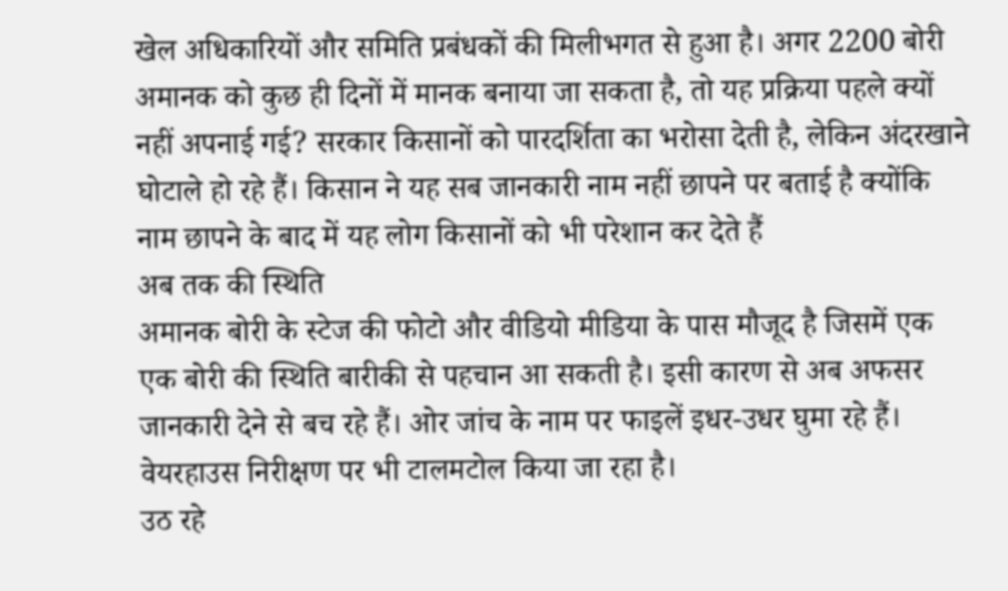खेल अधिकारियों और समिति प्रबंधकों की मिलीभगत से हुआ है। अगर 2200 बोरी अमानक को कुछ ही दिनों में मानक बनाया जा सकता है, तो यह प्रक्रिया पहले क्यों नहीं अपनाई गई? सरकार किसानों को पारदर्शिता का भरोसा देती है, लेकिन अंदरखाने घोटाले हो रहे हैं। किसान ने यह सब जानकारी नाम नहीं छापने पर बताई है क्योंकि नाम छापने के बाद में यह लोग किसानों को भी परेशान कर देते हैं
अब तक की स्थिति
अमानक बोरी के स्टेज की फोटो और वीडियो मीडिया के पास मौजूद है जिसमें एक एक बोरी की स्थिति बारीकी से पहचान आ सकती है। इसी कारण से अब अफसर जानकारी देने से बच रहे हैं। ओर जांच के नाम पर फाइलें इधर-उधर घुमा रहे हैं। वेयरहाउस निरीक्षण पर भी टालमटोल किया जा रहा है।
उठ रहे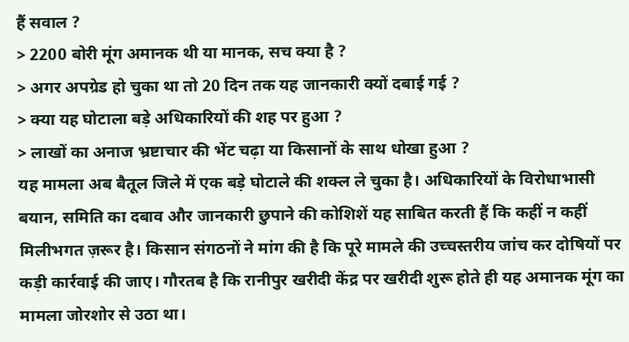हैं सवाल ?
> 2200 बोरी मूंग अमानक थी या मानक, सच क्या है ?
> अगर अपग्रेड हो चुका था तो 20 दिन तक यह जानकारी क्यों दबाई गई ?
> क्या यह घोटाला बड़े अधिकारियों की शह पर हुआ ?
> लाखों का अनाज भ्रष्टाचार की भेंट चढ़ा या किसानों के साथ धोखा हुआ ?
यह मामला अब बैतूल जिले में एक बड़े घोटाले की शक्ल ले चुका है। अधिकारियों के विरोधाभासी बयान, समिति का दबाव और जानकारी छुपाने की कोशिशें यह साबित करती हैं कि कहीं न कहीं मिलीभगत ज़रूर है। किसान संगठनों ने मांग की है कि पूरे मामले की उच्चस्तरीय जांच कर दोषियों पर कड़ी कार्रवाई की जाए। गौरतब है कि रानीपुर खरीदी केंद्र पर खरीदी शुरू होते ही यह अमानक मूंग का मामला जोरशोर से उठा था।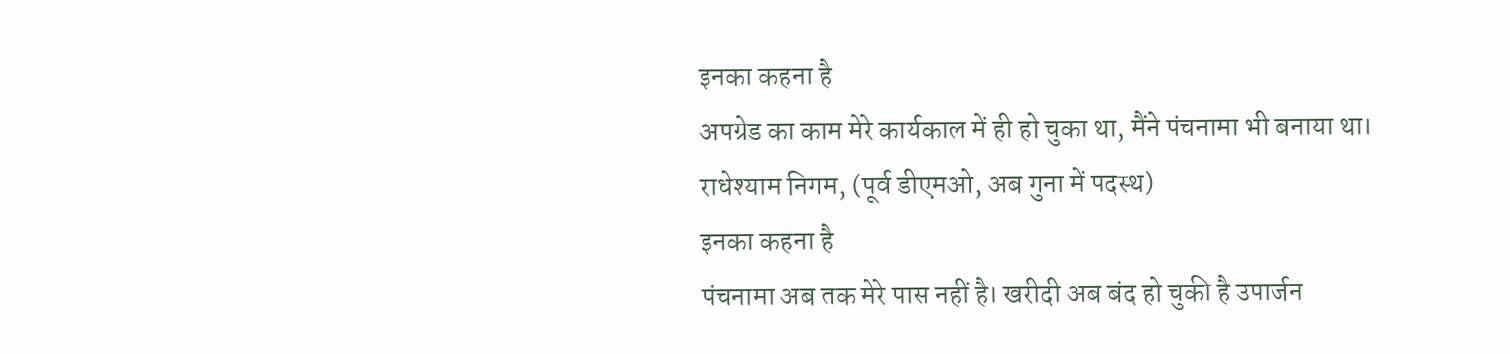इनका कहना है
अपग्रेड का काम मेरे कार्यकाल में ही हो चुका था, मैंने पंचनामा भी बनाया था।
राधेश्याम निगम, (पूर्व डीएमओ, अब गुना में पदस्थ)
इनका कहना है
पंचनामा अब तक मेरे पास नहीं है। खरीदी अब बंद हो चुकी है उपार्जन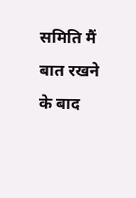समिति मैं बात रखने के बाद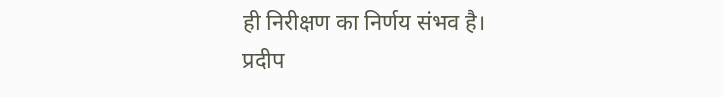ही निरीक्षण का निर्णय संभव है।
प्रदीप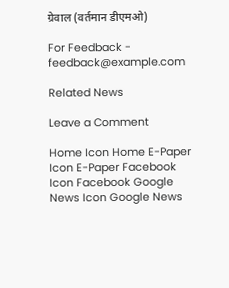ग्रेवाल (वर्तमान डीएमओ)

For Feedback - feedback@example.com

Related News

Leave a Comment

Home Icon Home E-Paper Icon E-Paper Facebook Icon Facebook Google News Icon Google News